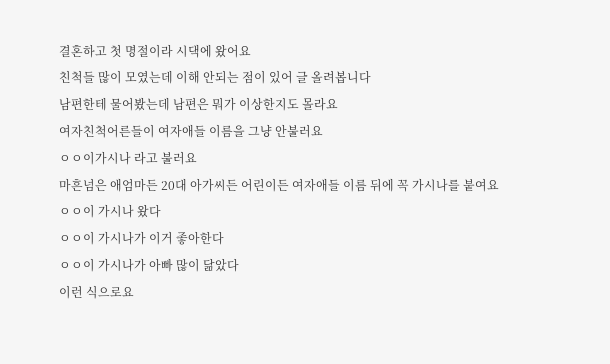결혼하고 첫 명절이라 시댁에 왔어요
친척들 많이 모였는데 이해 안되는 점이 있어 글 올려봅니다
남편한테 물어봤는데 남편은 뭐가 이상한지도 몰라요
여자친척어른들이 여자애들 이름을 그냥 안불러요
ㅇㅇ이가시나 라고 불러요
마흔넘은 애엄마든 20대 아가씨든 어린이든 여자애들 이름 뒤에 꼭 가시나를 붙여요
ㅇㅇ이 가시나 왔다
ㅇㅇ이 가시나가 이거 좋아한다
ㅇㅇ이 가시나가 아빠 많이 닮았다
이런 식으로요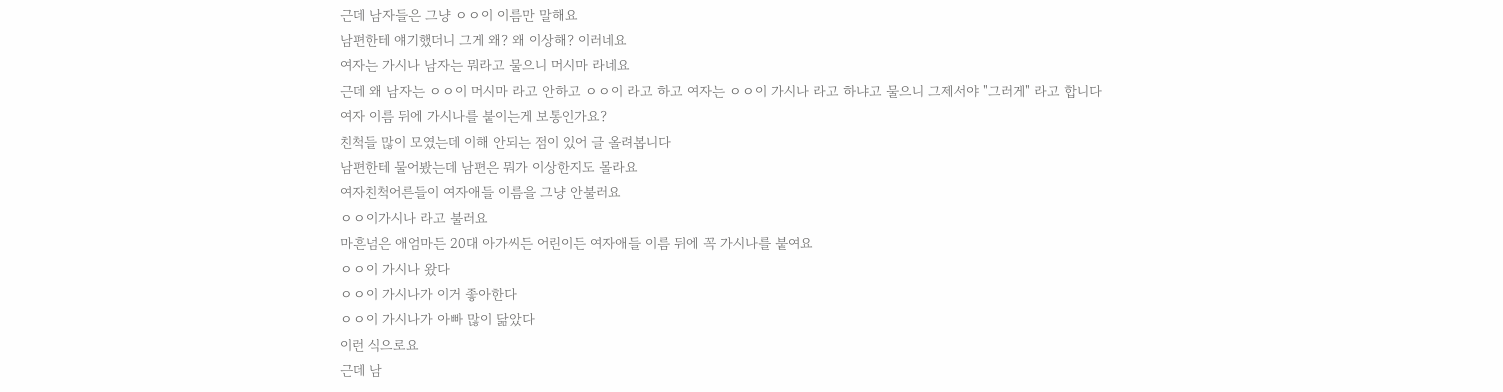근데 남자들은 그냥 ㅇㅇ이 이름만 말해요
남편한테 얘기했더니 그게 왜? 왜 이상해? 이러네요
여자는 가시나 남자는 뭐라고 물으니 머시마 라네요
근데 왜 남자는 ㅇㅇ이 머시마 라고 안하고 ㅇㅇ이 라고 하고 여자는 ㅇㅇ이 가시나 라고 하냐고 물으니 그제서야 "그러게" 라고 합니다
여자 이름 뒤에 가시나를 붙이는게 보통인가요?
친척들 많이 모였는데 이해 안되는 점이 있어 글 올려봅니다
남편한테 물어봤는데 남편은 뭐가 이상한지도 몰라요
여자친척어른들이 여자애들 이름을 그냥 안불러요
ㅇㅇ이가시나 라고 불러요
마흔넘은 애엄마든 20대 아가씨든 어린이든 여자애들 이름 뒤에 꼭 가시나를 붙여요
ㅇㅇ이 가시나 왔다
ㅇㅇ이 가시나가 이거 좋아한다
ㅇㅇ이 가시나가 아빠 많이 닮았다
이런 식으로요
근데 남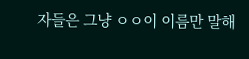자들은 그냥 ㅇㅇ이 이름만 말해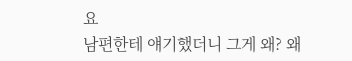요
남편한테 얘기했더니 그게 왜? 왜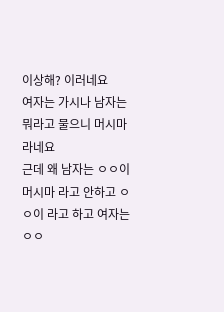이상해? 이러네요
여자는 가시나 남자는 뭐라고 물으니 머시마 라네요
근데 왜 남자는 ㅇㅇ이 머시마 라고 안하고 ㅇㅇ이 라고 하고 여자는 ㅇㅇ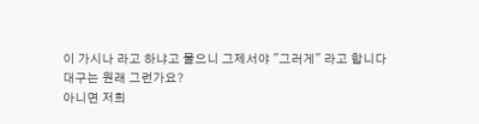이 가시나 라고 하냐고 물으니 그제서야 "그러게" 라고 합니다
대구는 원래 그런가요?
아니면 저희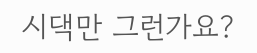시댁만 그런가요?